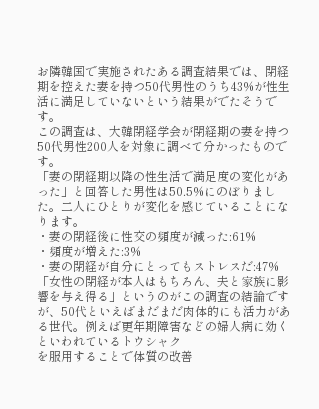お隣韓国で実施されたある調査結果では、閉経期を控えた妻を持つ50代男性のうち43%が性生活に満足していないという結果がでたそうです。
この調査は、大韓閉経学会が閉経期の妻を持つ50代男性200人を対象に調べて分かったものです。
「妻の閉経期以降の性生活で満足度の変化があった」と回答した男性は50.5%にのぼりました。二人にひとりが変化を感じていることになります。
・妻の閉経後に性交の頻度が減った:61%
・頻度が増えた:3%
・妻の閉経が自分にとってもストレスだ:47%
「女性の閉経が本人はもちろん、夫と家族に影響を与え得る」というのがこの調査の結論ですが、50代といえばまだまだ肉体的にも活力がある世代。例えば更年期障害などの婦人病に効くといわれているトウシャク
を服用することで体質の改善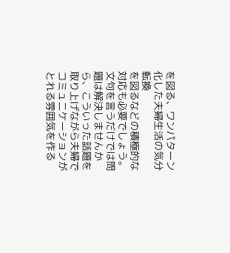を図る、ワンパターン化した夫婦生活の気分転換
を図るなどの積極的な対応も必要でしょう。
文句を言うだけでは問題は解決しませんから、こういった話題を取り上げながら夫婦でコミュニケーションがとれる雰囲気を作る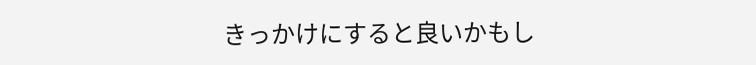きっかけにすると良いかもし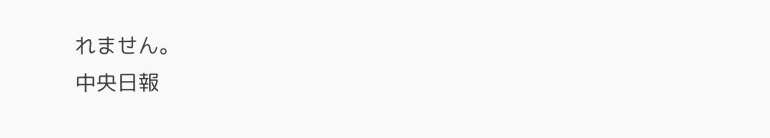れません。
中央日報